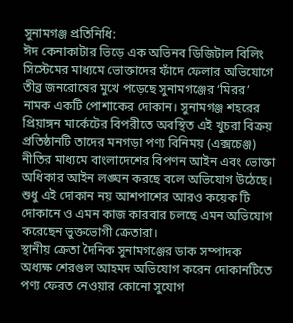সুনামগঞ্জ প্রতিনিধি:
ঈদ কেনাকাটার ভিড়ে এক অভিনব ডিজিটাল বিলিং সিস্টেমের মাধ্যমে ভোক্তাদের ফাঁদে ফেলার অভিযোগে তীব্র জনরোষের মুখে পড়েছে সুনামগঞ্জের ‘মিরর’ নামক একটি পোশাকের দোকান। সুনামগঞ্জ শহরের প্রিয়াঙ্গন মার্কেটের বিপরীতে অবস্থিত এই খুচরা বিক্রয় প্রতিষ্ঠানটি তাদের মনগড়া পণ্য বিনিময় (এক্সচেঞ্জ) নীতির মাধ্যমে বাংলাদেশের বিপণন আইন এবং ভোক্তা অধিকার আইন লঙ্ঘন করছে বলে অভিযোগ উঠেছে।
শুধু এই দোকান নয় আশপাশের আরও কয়েক টি দোকানে ও এমন কাজ কারবার চলছে এমন অভিযোগ করেছেন ভুক্তভোগী ক্রেতারা।
স্থানীয় ক্রেতা দৈনিক সুনামগঞ্জের ডাক সম্পাদক অধ্যক্ষ শেরগুল আহমদ অভিযোগ করেন দোকানটিতে পণ্য ফেরত নেওয়ার কোনো সুযোগ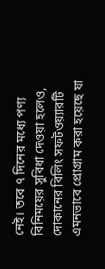নেই। তবে ৭ দিনের মধ্যে পণ্য বিনিময়ের সুবিধা দেওয়া হলেও, দোকানের বিলিং সফটওয়্যারটি এমনভাবে প্রোগ্রাম করা হয়েছে যা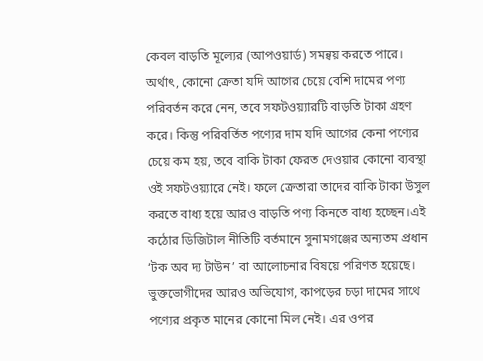কেবল বাড়তি মূল্যের (আপওয়ার্ড) সমন্বয় করতে পারে। অর্থাৎ, কোনো ক্রেতা যদি আগের চেয়ে বেশি দামের পণ্য পরিবর্তন করে নেন, তবে সফটওয়্যারটি বাড়তি টাকা গ্রহণ করে। কিন্তু পরিবর্তিত পণ্যের দাম যদি আগের কেনা পণ্যের চেয়ে কম হয়, তবে বাকি টাকা ফেরত দেওয়ার কোনো ব্যবস্থা ওই সফটওয়্যারে নেই। ফলে ক্রেতারা তাদের বাকি টাকা উসুল করতে বাধ্য হয়ে আরও বাড়তি পণ্য কিনতে বাধ্য হচ্ছেন।এই কঠোর ডিজিটাল নীতিটি বর্তমানে সুনামগঞ্জের অন্যতম প্রধান ‘টক অব দ্য টাউন’ বা আলোচনার বিষয়ে পরিণত হয়েছে। ভুক্তভোগীদের আরও অভিযোগ, কাপড়ের চড়া দামের সাথে পণ্যের প্রকৃত মানের কোনো মিল নেই। এর ওপর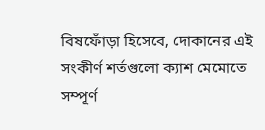বিষফোঁড়া হিসেবে, দোকানের এই সংকীর্ণ শর্তগুলো ক্যাশ মেমোতে সম্পূর্ণ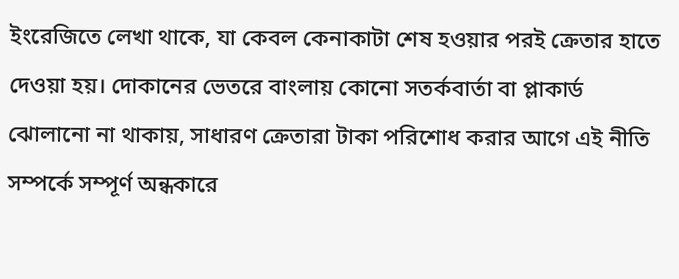ইংরেজিতে লেখা থাকে, যা কেবল কেনাকাটা শেষ হওয়ার পরই ক্রেতার হাতে দেওয়া হয়। দোকানের ভেতরে বাংলায় কোনো সতর্কবার্তা বা প্লাকার্ড ঝোলানো না থাকায়, সাধারণ ক্রেতারা টাকা পরিশোধ করার আগে এই নীতি সম্পর্কে সম্পূর্ণ অন্ধকারে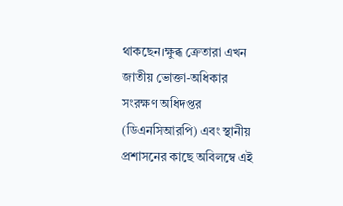থাকছেন।ক্ষুব্ধ ক্রেতারা এখন জাতীয় ভোক্তা-অধিকার সংরক্ষণ অধিদপ্তর (ডিএনসিআরপি) এবং স্থানীয় প্রশাসনের কাছে অবিলম্বে এই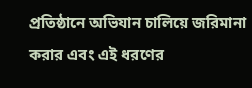প্রতিষ্ঠানে অভিযান চালিয়ে জরিমানা করার এবং এই ধরণের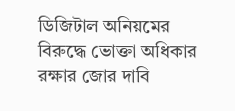ডিজিটাল অনিয়মের বিরুদ্ধে ভোক্তা অধিকার রক্ষার জোর দাবি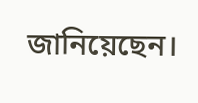জানিয়েছেন।